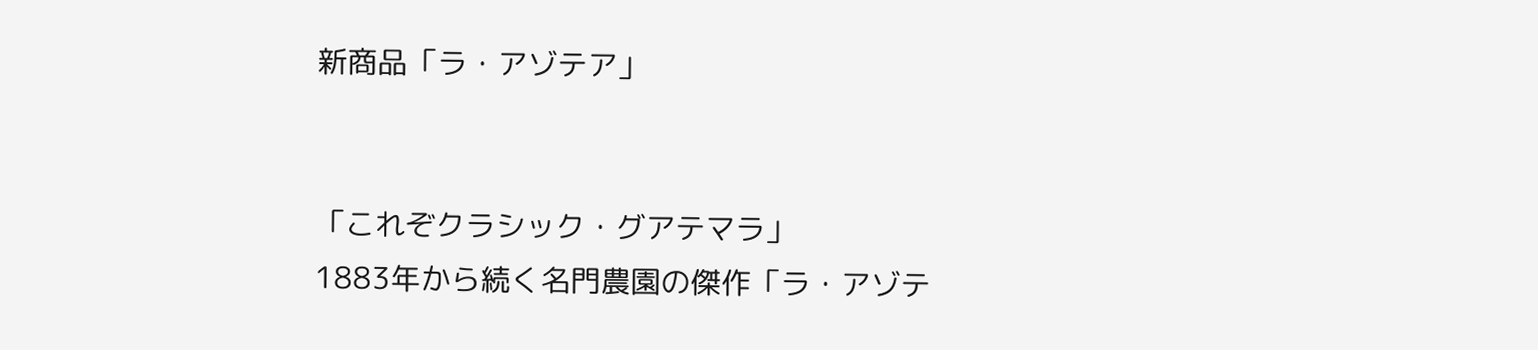新商品「ラ・アゾテア」


「これぞクラシック・グアテマラ」
1883年から続く名門農園の傑作「ラ・アゾテ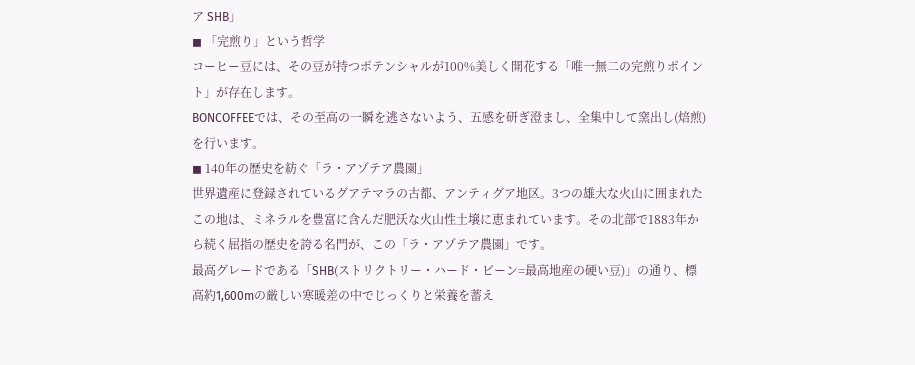ア SHB」
◼ 「完煎り」という哲学
コーヒー豆には、その豆が持つポテンシャルが100%美しく開花する「唯一無二の完煎りポイント」が存在します。
BONCOFFEEでは、その至高の一瞬を逃さないよう、五感を研ぎ澄まし、全集中して窯出し(焙煎)を行います。
◼ 140年の歴史を紡ぐ「ラ・アゾテア農園」
世界遺産に登録されているグアテマラの古都、アンティグア地区。3つの雄大な火山に囲まれたこの地は、ミネラルを豊富に含んだ肥沃な火山性土壌に恵まれています。その北部で1883年から続く屈指の歴史を誇る名門が、この「ラ・アゾテア農園」です。
最高グレードである「SHB(ストリクトリー・ハード・ビーン=最高地産の硬い豆)」の通り、標高約1,600mの厳しい寒暖差の中でじっくりと栄養を蓄え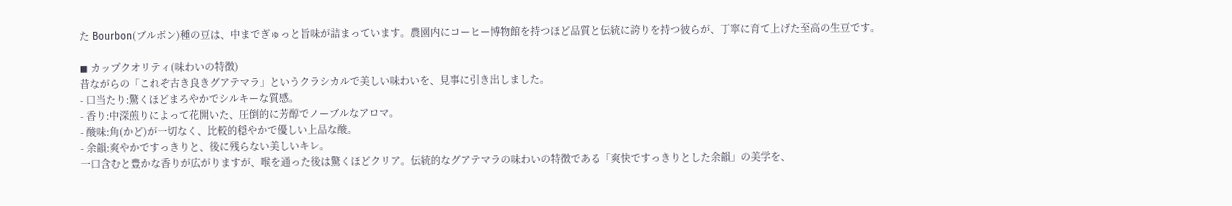た Bourbon(ブルボン)種の豆は、中までぎゅっと旨味が詰まっています。農園内にコーヒー博物館を持つほど品質と伝統に誇りを持つ彼らが、丁寧に育て上げた至高の生豆です。

◼ カップクオリティ(味わいの特徴)
昔ながらの「これぞ古き良きグアテマラ」というクラシカルで美しい味わいを、見事に引き出しました。
- 口当たり:驚くほどまろやかでシルキーな質感。
- 香り:中深煎りによって花開いた、圧倒的に芳醇でノーブルなアロマ。
- 酸味:角(かど)が一切なく、比較的穏やかで優しい上品な酸。
- 余韻:爽やかですっきりと、後に残らない美しいキレ。
一口含むと豊かな香りが広がりますが、喉を通った後は驚くほどクリア。伝統的なグアテマラの味わいの特徴である「爽快ですっきりとした余韻」の美学を、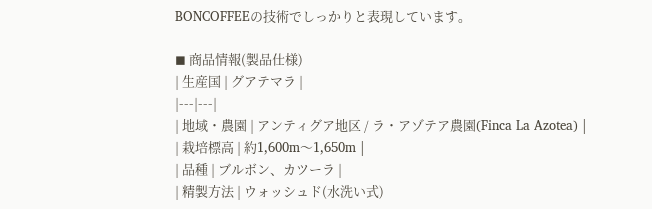BONCOFFEEの技術でしっかりと表現しています。

◼ 商品情報(製品仕様)
| 生産国 | グアテマラ |
|---|---|
| 地域・農園 | アンティグア地区 / ラ・アゾテア農園(Finca La Azotea) |
| 栽培標高 | 約1,600m〜1,650m |
| 品種 | ブルボン、カツーラ |
| 精製方法 | ウォッシュド(水洗い式)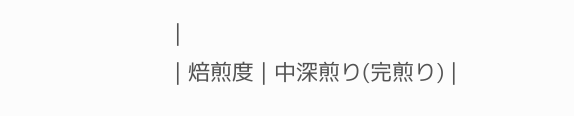|
| 焙煎度 | 中深煎り(完煎り) |